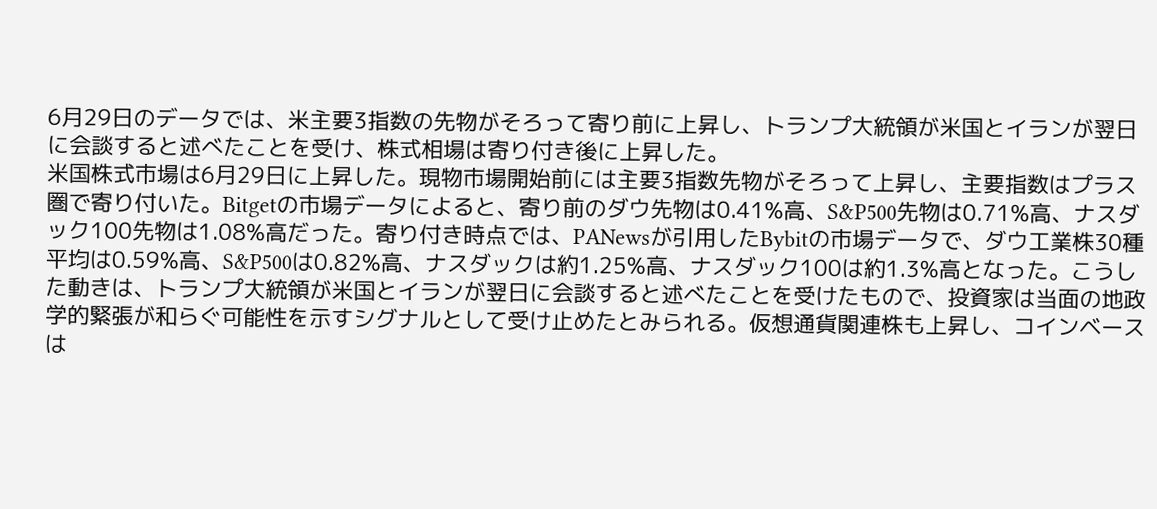6月29日のデータでは、米主要3指数の先物がそろって寄り前に上昇し、トランプ大統領が米国とイランが翌日に会談すると述べたことを受け、株式相場は寄り付き後に上昇した。
米国株式市場は6月29日に上昇した。現物市場開始前には主要3指数先物がそろって上昇し、主要指数はプラス圏で寄り付いた。Bitgetの市場データによると、寄り前のダウ先物は0.41%高、S&P500先物は0.71%高、ナスダック100先物は1.08%高だった。寄り付き時点では、PANewsが引用したBybitの市場データで、ダウ工業株30種平均は0.59%高、S&P500は0.82%高、ナスダックは約1.25%高、ナスダック100は約1.3%高となった。こうした動きは、トランプ大統領が米国とイランが翌日に会談すると述べたことを受けたもので、投資家は当面の地政学的緊張が和らぐ可能性を示すシグナルとして受け止めたとみられる。仮想通貨関連株も上昇し、コインベースは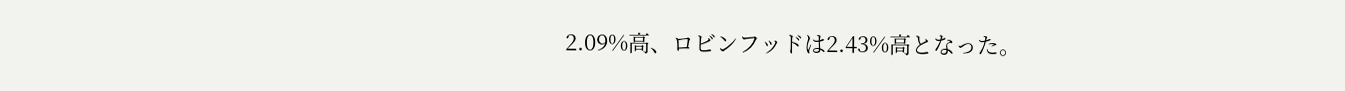2.09%高、ロビンフッドは2.43%高となった。